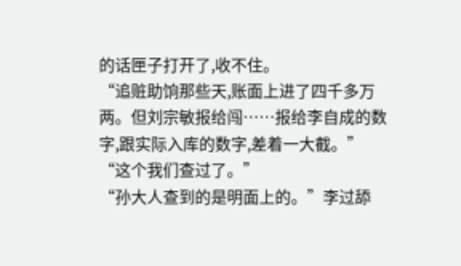的话匣子打开了,收不住。
“追赃助饷那些天,账面上进了四千多万两。但刘宗敏报给闯……报给李自成的数字,跟实际入库的数字,差着一大截。”
“这个我们查过了。”
“孙大人查到的是明面上的。”李过舔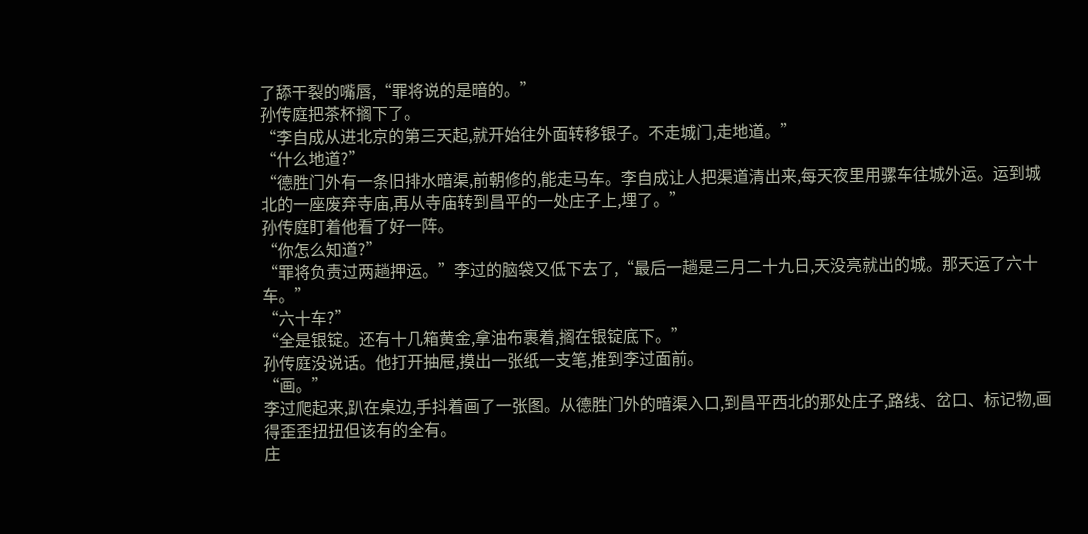了舔干裂的嘴唇,“罪将说的是暗的。”
孙传庭把茶杯搁下了。
“李自成从进北京的第三天起,就开始往外面转移银子。不走城门,走地道。”
“什么地道?”
“德胜门外有一条旧排水暗渠,前朝修的,能走马车。李自成让人把渠道清出来,每天夜里用骡车往城外运。运到城北的一座废弃寺庙,再从寺庙转到昌平的一处庄子上,埋了。”
孙传庭盯着他看了好一阵。
“你怎么知道?”
“罪将负责过两趟押运。”李过的脑袋又低下去了,“最后一趟是三月二十九日,天没亮就出的城。那天运了六十车。”
“六十车?”
“全是银锭。还有十几箱黄金,拿油布裹着,搁在银锭底下。”
孙传庭没说话。他打开抽屉,摸出一张纸一支笔,推到李过面前。
“画。”
李过爬起来,趴在桌边,手抖着画了一张图。从德胜门外的暗渠入口,到昌平西北的那处庄子,路线、岔口、标记物,画得歪歪扭扭但该有的全有。
庄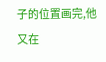子的位置画完,他又在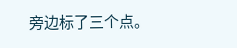旁边标了三个点。